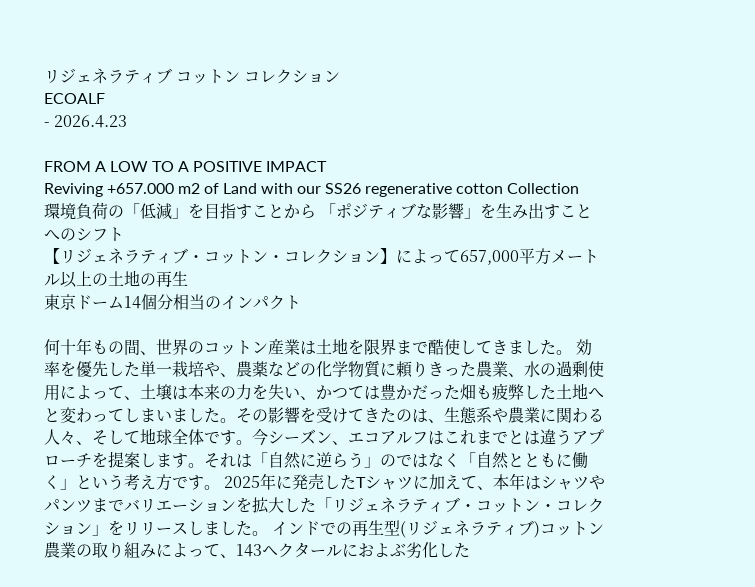リジェネラティブ コットン コレクション
ECOALF
- 2026.4.23

FROM A LOW TO A POSITIVE IMPACT
Reviving +657.000 m2 of Land with our SS26 regenerative cotton Collection
環境負荷の「低減」を目指すことから 「ポジティブな影響」を生み出すことへのシフト
【リジェネラティブ・コットン・コレクション】によって657,000平方メートル以上の土地の再生
東京ドーム14個分相当のインパクト

何十年もの間、世界のコットン産業は土地を限界まで酷使してきました。 効率を優先した単一栽培や、農薬などの化学物質に頼りきった農業、水の過剰使用によって、土壌は本来の力を失い、かつては豊かだった畑も疲弊した土地へと変わってしまいました。その影響を受けてきたのは、生態系や農業に関わる人々、そして地球全体です。今シーズン、エコアルフはこれまでとは違うアプローチを提案します。それは「自然に逆らう」のではなく「自然とともに働く」という考え方です。 2025年に発売したTシャツに加えて、本年はシャツやパンツまでバリエーションを拡大した「リジェネラティブ・コットン・コレクション」をリリースしました。 インドでの再生型(リジェネラティブ)コットン農業の取り組みによって、143ヘクタールにおよぶ劣化した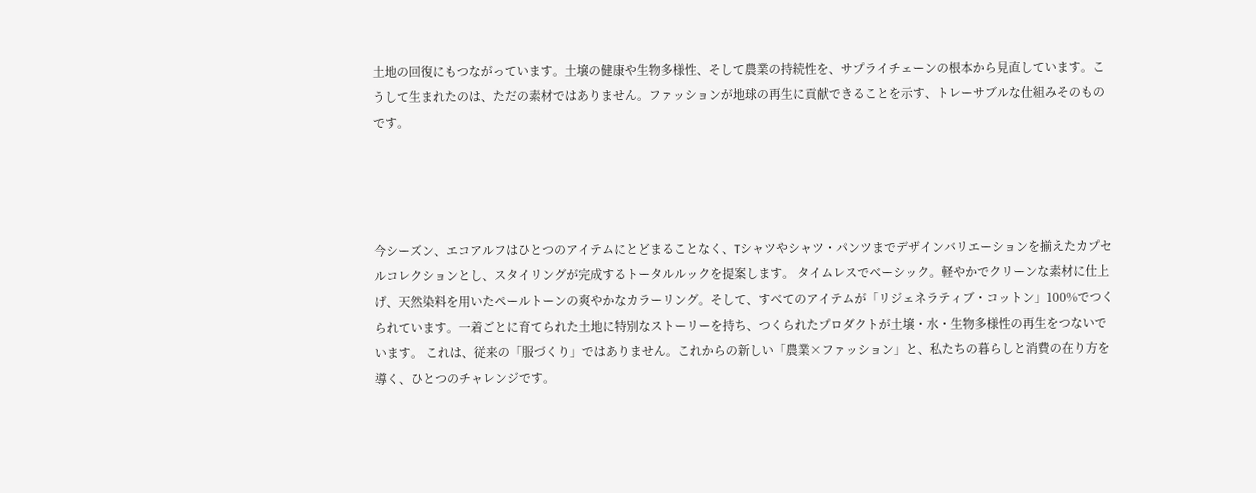土地の回復にもつながっています。土壌の健康や生物多様性、そして農業の持続性を、サプライチェーンの根本から見直しています。こうして生まれたのは、ただの素材ではありません。ファッションが地球の再生に貢献できることを示す、トレーサブルな仕組みそのものです。




今シーズン、エコアルフはひとつのアイテムにとどまることなく、Tシャツやシャツ・パンツまでデザインバリエーションを揃えたカプセルコレクションとし、スタイリングが完成するトータルルックを提案します。 タイムレスでベーシック。軽やかでクリーンな素材に仕上げ、天然染料を用いたペールトーンの爽やかなカラーリング。そして、すべてのアイテムが「リジェネラティブ・コットン」100%でつくられています。一着ごとに育てられた土地に特別なストーリーを持ち、つくられたプロダクトが土壌・水・生物多様性の再生をつないでいます。 これは、従来の「服づくり」ではありません。これからの新しい「農業×ファッション」と、私たちの暮らしと消費の在り方を導く、ひとつのチャレンジです。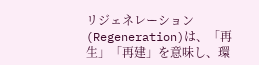リジェネレーション(Regeneration)は、「再生」「再建」を意味し、環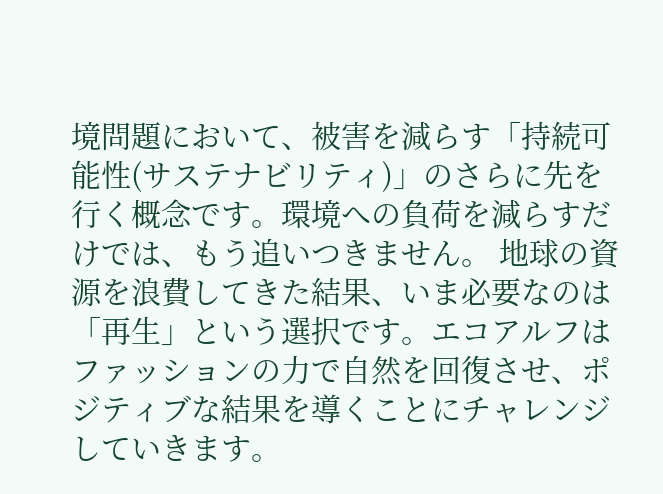境問題において、被害を減らす「持続可能性(サステナビリティ)」のさらに先を行く概念です。環境への負荷を減らすだけでは、もう追いつきません。 地球の資源を浪費してきた結果、いま必要なのは「再生」という選択です。エコアルフはファッションの力で自然を回復させ、ポジティブな結果を導くことにチャレンジしていきます。